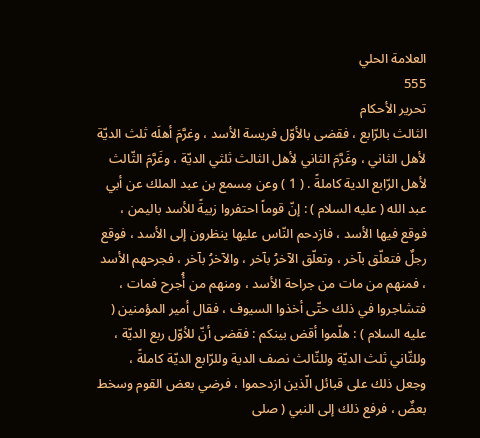العلامة الحلي
555
تحرير الأحكام
الثالث بالرّابع ، فقضى بالأوّل فريسة الأسد ، وغرَّمَ أهلَه ثلث الديّة لأهل الثاني ، وغَرَّمَ الثاني لأهل الثالث ثلثي الديّة ، وغَرَّمَ الثّالث لأهل الرّابع الدية كاملةً . ( 1 ) وعن مِسمع بن عبد الملك عن أبي عبد الله ( عليه السلام ) : إنّ قوماً احتفروا زبيةً للأسد باليمن ، فوقع فيها الأسد ، فازدحم النّاس عليها ينظرون إلى الأسد ، فوقع رجلٌ فتعلّق بآخر ، وتعلّق الآخرُ بآخر ، والآخرُ بآخر ، فجرحهم الأسد ، فمنهم من مات من جراحة الأسد ، ومنهم من أُجرح فمات ، فتشاجروا في ذلك حتّى أخذوا السيوف ، فقال أمير المؤمنين ( عليه السلام ) : هلّموا أقض بينكم : فقضى أنّ للأوّل ربع الديّة ، وللثّاني ثلث الديّة وللثّالث نصف الدية وللرّابع الديّة كاملةً ، وجعل ذلك على قبائل الّذين ازدحموا ، فرضي بعض القوم وسخط بعضٌ ، فرفع ذلك إلى النبي ( صلى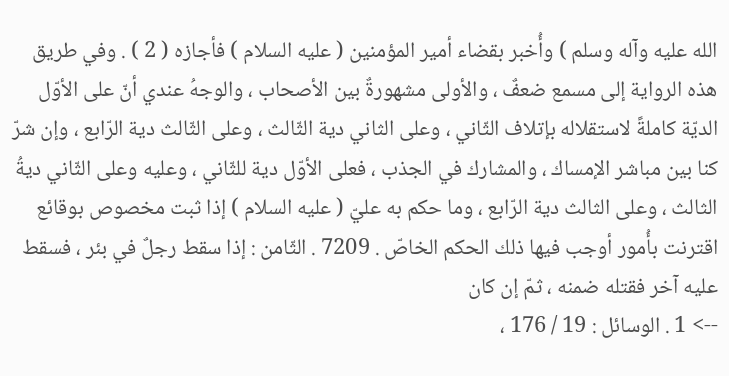الله عليه وآله وسلم ) وأُخبر بقضاء أمير المؤمنين ( عليه السلام ) فأجازه ( 2 ) . وفي طريق هذه الرواية إلى مسمع ضعفٌ ، والأولى مشهورةٌ بين الأصحاب ، والوجهُ عندي أنّ على الأوّل الديّة كاملةً لاستقلاله بإتلاف الثّاني ، وعلى الثاني دية الثّالث ، وعلى الثّالث دية الرّابع ، وإن شرّ كنا بين مباشر الإمساك ، والمشارك في الجذب ، فعلى الأوّل دية للثّاني ، وعليه وعلى الثّاني ديةُ الثالث ، وعلى الثالث دية الرّابع ، وما حكم به عليّ ( عليه السلام ) إذا ثبت مخصوص بوقائع اقترنت بأُمور أوجب فيها ذلك الحكم الخاصّ . 7209 . الثّامن : إذا سقط رجلٌ في بئر ، فسقط عليه آخر فقتله ضمنه ، ثمّ إن كان
--> 1 . الوسائل : 19 / 176 ،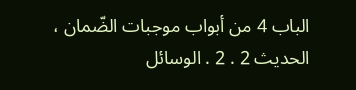الباب 4 من أبواب موجبات الضّمان ، الحديث 2 . 2 . الوسائل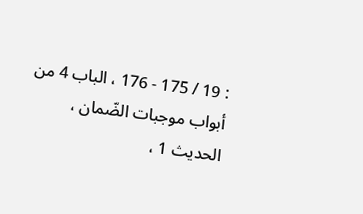: 19 / 175 - 176 ، الباب 4 من أبواب موجبات الضّمان ، الحديث 1 ،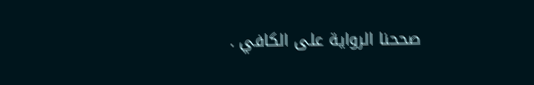صححنا الرواية على الكافي .